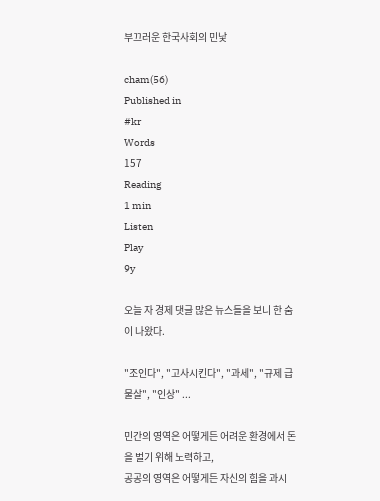부끄러운 한국사회의 민낯

cham(56)
Published in
#kr
Words
157
Reading
1 min
Listen
Play
9y

오늘 자 경제 댓글 많은 뉴스들을 보니 한 숨이 나왔다.

"조인다", "고사시킨다", "과세", "규제 급물살", "인상" ...

민간의 영역은 어떻게든 어려운 환경에서 돈을 벌기 위해 노력하고,
공공의 영역은 어떻게든 자신의 힘을 과시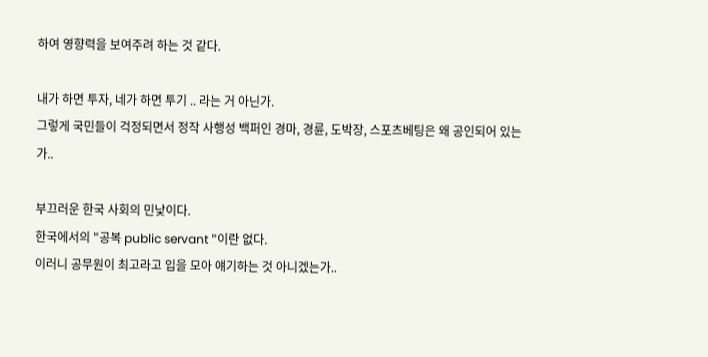하여 영향력을 보여주려 하는 것 같다.

내가 하면 투자, 네가 하면 투기 .. 라는 거 아닌가.
그렇게 국민들이 걱정되면서 정작 사행성 백퍼인 경마, 경륜, 도박장, 스포츠베팅은 왜 공인되어 있는가..

부끄러운 한국 사회의 민낯이다.
한국에서의 "공복 public servant "이란 없다.
이러니 공무원이 최고라고 입을 모아 얘기하는 것 아니겠는가..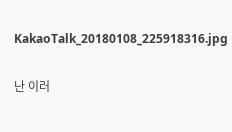KakaoTalk_20180108_225918316.jpg

난 이러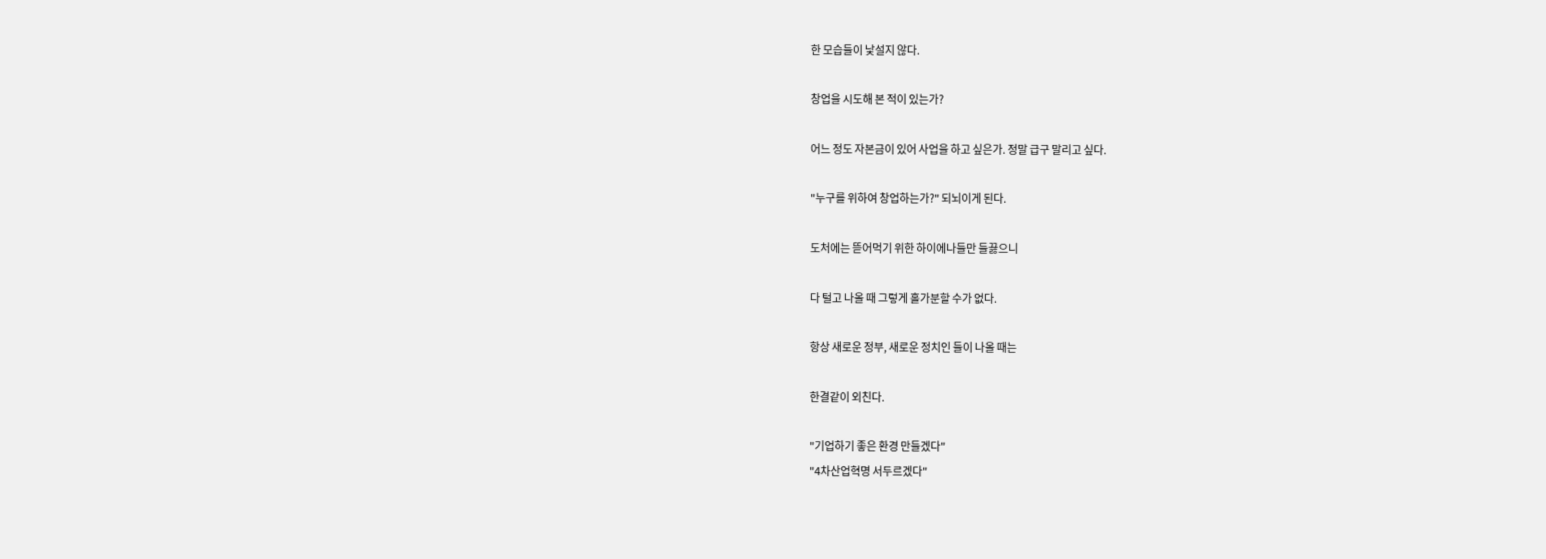한 모습들이 낯설지 않다.

창업을 시도해 본 적이 있는가?

어느 정도 자본금이 있어 사업을 하고 싶은가. 정말 급구 말리고 싶다.

"누구를 위하여 창업하는가?" 되뇌이게 된다.

도처에는 뜯어먹기 위한 하이에나들만 들끓으니

다 털고 나올 때 그렇게 홀가분할 수가 없다.

항상 새로운 정부, 새로운 정치인 들이 나올 때는

한결같이 외친다.

"기업하기 좋은 환경 만들겠다"
"4차산업혁명 서두르겠다"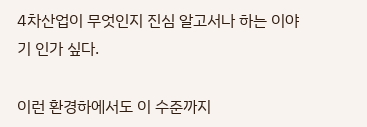4차산업이 무엇인지 진심 알고서나 하는 이야기 인가 싶다.

이런 환경하에서도 이 수준까지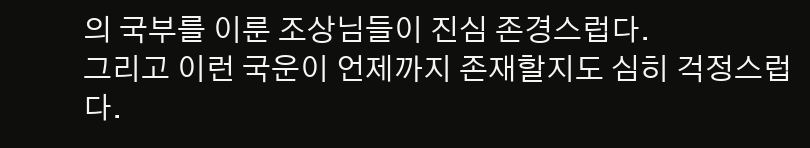의 국부를 이룬 조상님들이 진심 존경스럽다.
그리고 이런 국운이 언제까지 존재할지도 심히 걱정스럽다.